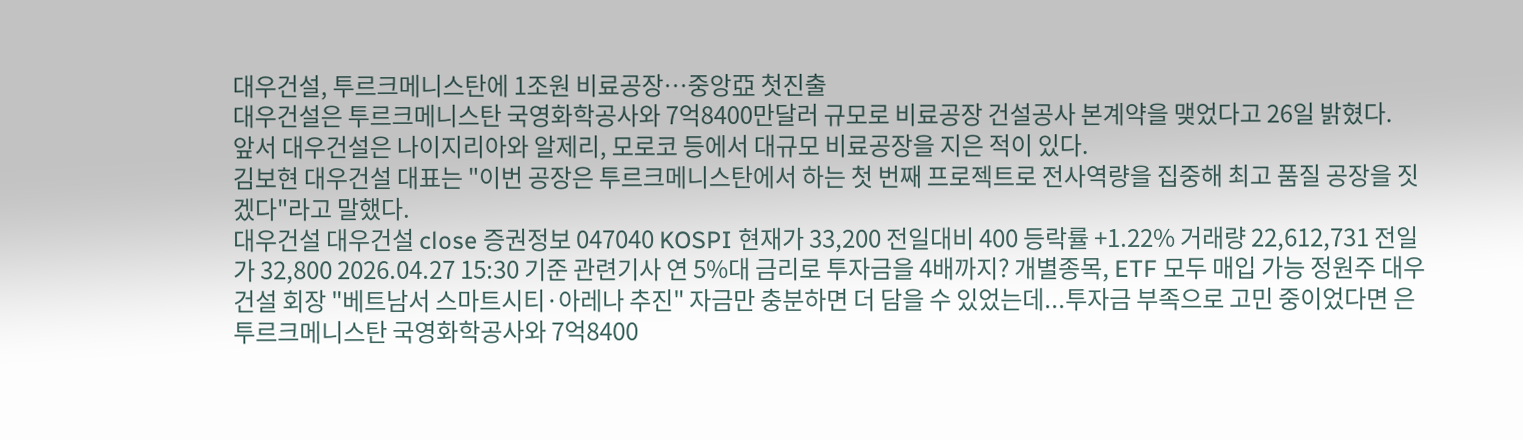대우건설, 투르크메니스탄에 1조원 비료공장…중앙亞 첫진출
대우건설은 투르크메니스탄 국영화학공사와 7억8400만달러 규모로 비료공장 건설공사 본계약을 맺었다고 26일 밝혔다.
앞서 대우건설은 나이지리아와 알제리, 모로코 등에서 대규모 비료공장을 지은 적이 있다.
김보현 대우건설 대표는 "이번 공장은 투르크메니스탄에서 하는 첫 번째 프로젝트로 전사역량을 집중해 최고 품질 공장을 짓겠다"라고 말했다.
대우건설 대우건설 close 증권정보 047040 KOSPI 현재가 33,200 전일대비 400 등락률 +1.22% 거래량 22,612,731 전일가 32,800 2026.04.27 15:30 기준 관련기사 연 5%대 금리로 투자금을 4배까지? 개별종목, ETF 모두 매입 가능 정원주 대우건설 회장 "베트남서 스마트시티·아레나 추진" 자금만 충분하면 더 담을 수 있었는데...투자금 부족으로 고민 중이었다면 은 투르크메니스탄 국영화학공사와 7억8400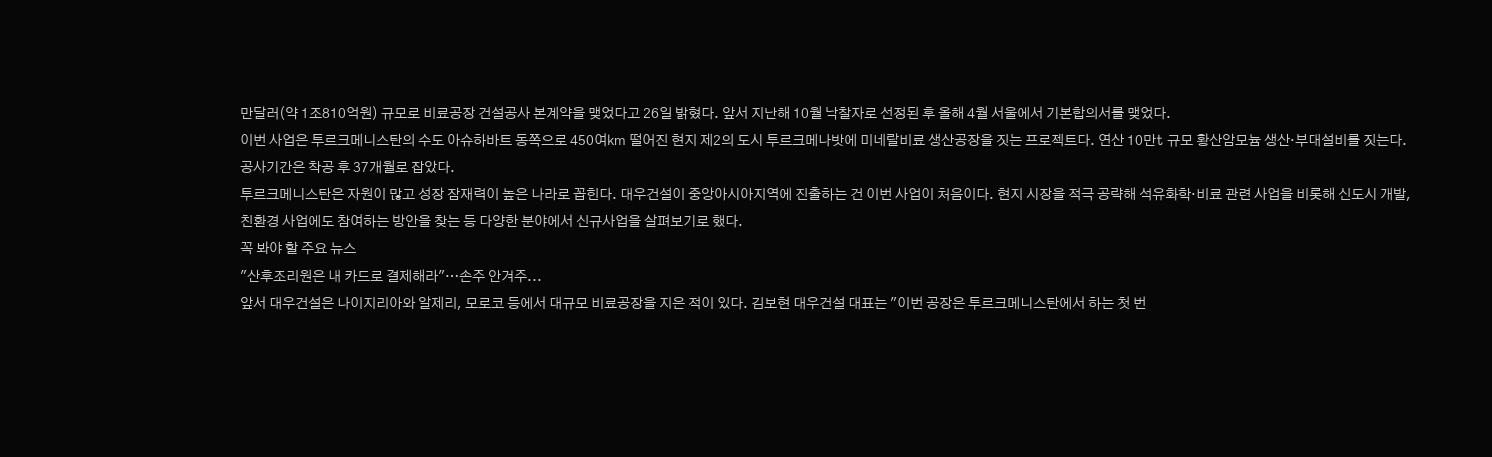만달러(약 1조810억원) 규모로 비료공장 건설공사 본계약을 맺었다고 26일 밝혔다. 앞서 지난해 10월 낙찰자로 선정된 후 올해 4월 서울에서 기본합의서를 맺었다.
이번 사업은 투르크메니스탄의 수도 아슈하바트 동쪽으로 450여㎞ 떨어진 현지 제2의 도시 투르크메나밧에 미네랄비료 생산공장을 짓는 프로젝트다. 연산 10만t 규모 황산암모늄 생산·부대설비를 짓는다. 공사기간은 착공 후 37개월로 잡았다.
투르크메니스탄은 자원이 많고 성장 잠재력이 높은 나라로 꼽힌다. 대우건설이 중앙아시아지역에 진출하는 건 이번 사업이 처음이다. 현지 시장을 적극 공략해 석유화학·비료 관련 사업을 비롯해 신도시 개발, 친환경 사업에도 참여하는 방안을 찾는 등 다양한 분야에서 신규사업을 살펴보기로 했다.
꼭 봐야 할 주요 뉴스
"산후조리원은 내 카드로 결제해라"…손주 안겨주...
앞서 대우건설은 나이지리아와 알제리, 모로코 등에서 대규모 비료공장을 지은 적이 있다. 김보현 대우건설 대표는 "이번 공장은 투르크메니스탄에서 하는 첫 번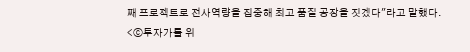째 프로젝트로 전사역량을 집중해 최고 품질 공장을 짓겠다"라고 말했다.
<ⓒ투자가를 위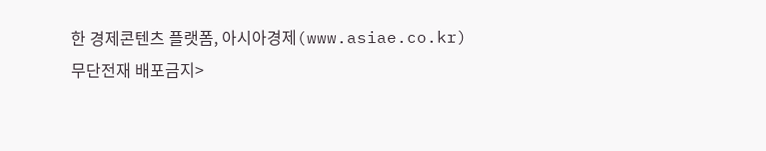한 경제콘텐츠 플랫폼, 아시아경제(www.asiae.co.kr) 무단전재 배포금지>